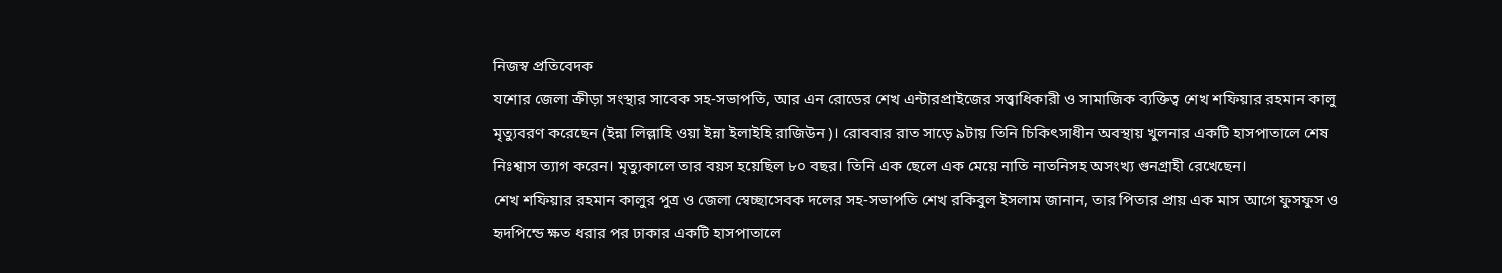নিজস্ব প্রতিবেদক
যশোর জেলা ক্রীড়া সংস্থার সাবেক সহ-সভাপতি, আর এন রোডের শেখ এন্টারপ্রাইজের সত্ত্বাধিকারী ও সামাজিক ব্যক্তিত্ব শেখ শফিয়ার রহমান কালু মৃত্যুবরণ করেছেন (ইন্না লিল্লাহি ওয়া ইন্না ইলাইহি রাজিউন)। রোববার রাত সাড়ে ৯টায় তিনি চিকিৎসাধীন অবস্থায় খুলনার একটি হাসপাতালে শেষ নিঃশ্বাস ত্যাগ করেন। মৃত্যুকালে তার বয়স হয়েছিল ৮০ বছর। তিনি এক ছেলে এক মেয়ে নাতি নাতনিসহ অসংখ্য গুনগ্রাহী রেখেছেন।
শেখ শফিয়ার রহমান কালুর পুত্র ও জেলা স্বেচ্ছাসেবক দলের সহ-সভাপতি শেখ রকিবুল ইসলাম জানান, তার পিতার প্রায় এক মাস আগে ফুসফুস ও হৃদপিন্ডে ক্ষত ধরার পর ঢাকার একটি হাসপাতালে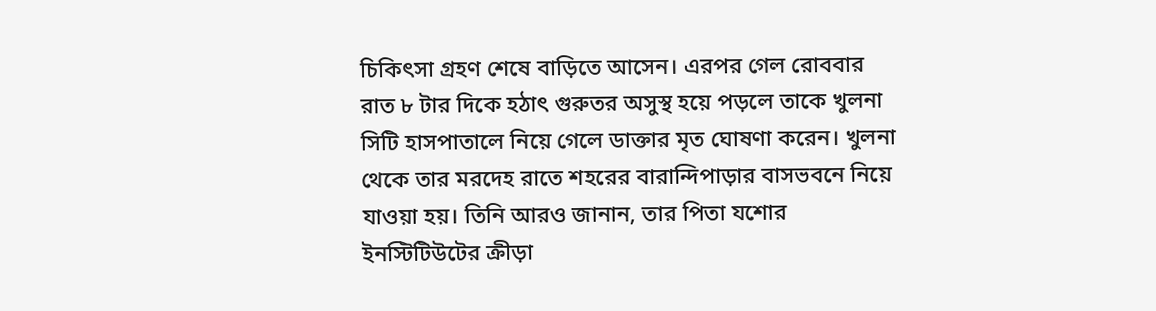চিকিৎসা গ্রহণ শেষে বাড়িতে আসেন। এরপর গেল রোববার রাত ৮ টার দিকে হঠাৎ গুরুতর অসুস্থ হয়ে পড়লে তাকে খুলনা সিটি হাসপাতালে নিয়ে গেলে ডাক্তার মৃত ঘোষণা করেন। খুলনা থেকে তার মরদেহ রাতে শহরের বারান্দিপাড়ার বাসভবনে নিয়ে যাওয়া হয়। তিনি আরও জানান, তার পিতা যশোর ইনস্টিটিউটের ক্রীড়া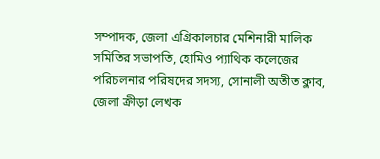সম্পাদক, জেলা এগ্রিকালচার মেশিনারী মালিক সমিতির সভাপতি, হোমিও প্যাথিক কলেজের পরিচলনার পরিষদের সদস্য, সোনালী অতীত ক্লাব, জেলা ক্রীড়া লেখক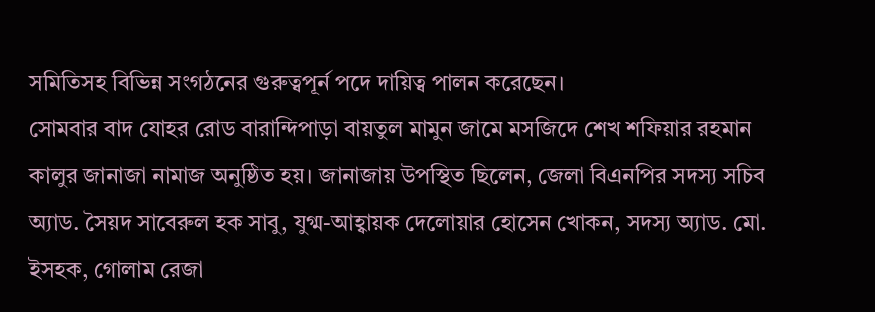সমিতিসহ বিভিন্ন সংগঠনের গুরুত্বপূর্ন পদে দায়িত্ব পালন করেছেন।
সোমবার বাদ যোহর রোড বারান্দিপাড়া বায়তুল মামুন জামে মসজিদে শেখ শফিয়ার রহমান কালুর জানাজা নামাজ অনুষ্ঠিত হয়। জানাজায় উপস্থিত ছিলেন, জেলা বিএনপির সদস্য সচিব অ্যাড. সৈয়দ সাবেরুল হক সাবু, যুগ্ম-আহ্বায়ক দেলোয়ার হোসেন খোকন, সদস্য অ্যাড. মো. ইসহক, গোলাম রেজা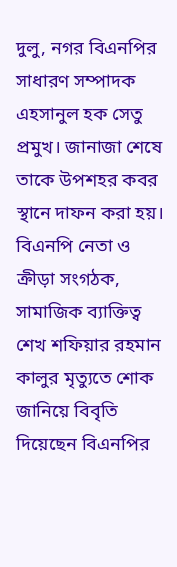দুলু, নগর বিএনপির সাধারণ সম্পাদক এহসানুল হক সেতু প্রমুখ। জানাজা শেষে তাকে উপশহর কবর স্থানে দাফন করা হয়।
বিএনপি নেতা ও ক্রীড়া সংগঠক, সামাজিক ব্যাক্তিত্ব শেখ শফিয়ার রহমান কালুর মৃত্যুতে শোক জানিয়ে বিবৃতি দিয়েছেন বিএনপির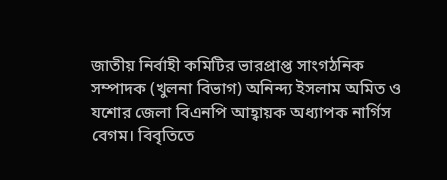জাতীয় নির্বাহী কমিটির ভারপ্রাপ্ত সাংগঠনিক সম্পাদক (খুলনা বিভাগ) অনিন্দ্য ইসলাম অমিত ও যশোর জেলা বিএনপি আহ্বায়ক অধ্যাপক নার্গিস বেগম। বিবৃতিতে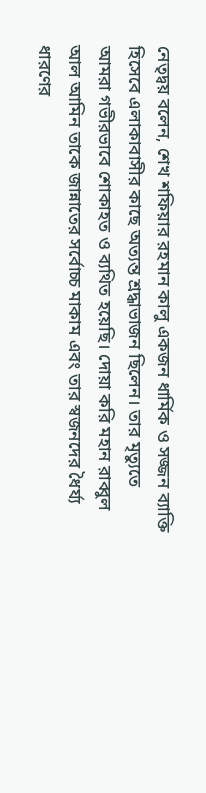নেতৃদ্বয় বলেন, শেখ শফিয়ার রহমান কালু একজন ধার্মিক ও সজ্জন ব্যাক্তি হিসেবে এলাকাবাসীর কাছে অত্যন্ত শ্রদ্ধাভাজন ছিলেন। তার মৃত্যুতে আমরা গভীরভাবে শোকাহত ও ব্যথিত হয়েছি। দোয়া করি মহান রাব্বুল আল আমিন তাকে জান্নাতের সর্বোচ্চ মাকাম এবং তার স্বজনদের ধৈর্য্য ধারণের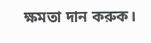ক্ষমতা দান করুক।